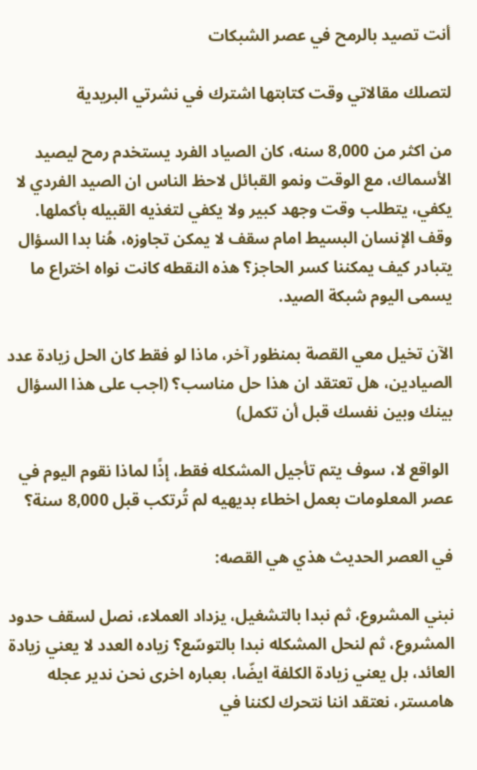أنت تصيد بالرمح في عصر الشبكات

لتصلك مقالاتي وقت كتابتها اشترك في نشرتي البريدية

من اكثر من 8,000 سنه، كان الصياد الفرد يستخدم رمح ليصيد الأسماك، مع الوقت ونمو القبائل لاحظ الناس ان الصيد الفردي لا يكفي، يتطلب وقت وجهد كبير ولا يكفي لتغذيه القبيله بأكملها. وقف الإنسان البسيط امام سقف لا يمكن تجاوزه، هُنا بدا السؤال يتبادر كيف يمكننا كسر الحاجز؟ هذه النقطه كانت نواه اختراع ما يسمى اليوم شبكة الصيد.

الآن تخيل معي القصة بمنظور آخر، ماذا لو فقط كان الحل زيادة عدد الصيادين، هل تعتقد ان هذا حل مناسب؟ (اجب على هذا السؤال بينك وبين نفسك قبل أن تكمل)

 الواقع لا، سوف يتم تأجيل المشكله فقط، إذًا لماذا نقوم اليوم في عصر المعلومات بعمل اخطاء بديهيه لم تُرتكب قبل 8,000 سنة؟

في العصر الحديث هذي هي القصه:

نبني المشروع، ثم نبدا بالتشغيل، يزداد العملاء، نصل لسقف حدود المشروع، ثم لنحل المشكله نبدا بالتوسّع؟ زياده العدد لا يعني زيادة العائد، بل يعني زيادة الكلفة ايضّا، بعباره اخرى نحن ندير عجله هامستر، نعتقد اننا نتحرك لكننا في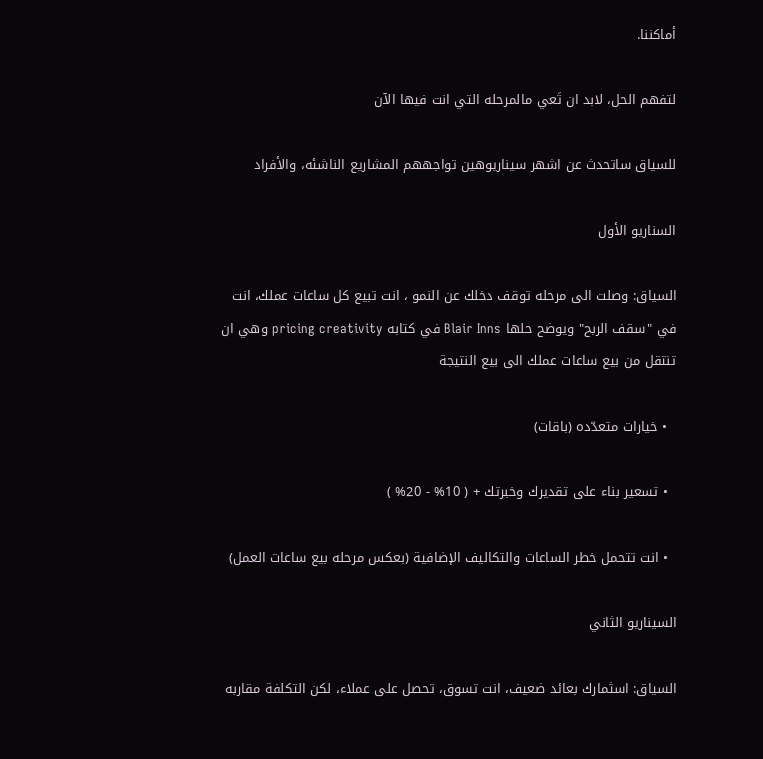أماكننا.

لتفهم الحل، لابد ان تَعي مالمرحله التي انت فيها الآن

للسياق ساتحدث عن اشهر سيناريوهين تواجههم المشاريع الناشئه، والأفراد

السناريو الأول

السياق: وصلت الى مرحله توقف دخلك عن النمو ، انت تبيع كل ساعات عملك، انت في "سقف الربح" ويوضح حلها Blair Inns في كتابه pricing creativity وهي ان تنتقل من بيع ساعات عملك الى بيع النتيجة

  • خيارات متعدّده (باقات)

  • تسعير بناء على تقديرك وخبرتك + ( 10% - 20% )

  • انت تتحمل خطر الساعات والتكاليف الإضافية (بعكس مرحله بيع ساعات العمل)

السيناريو الثاني

السياق: اسثمارك بعائد ضعيف، انت تسوق، تحصل على عملاء، لكن التكلفة مقاربه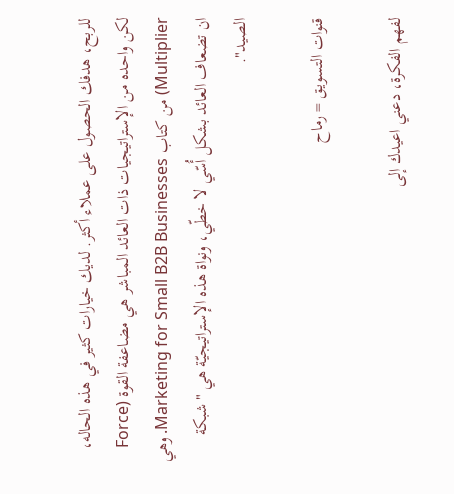للربح، هدفك الحصول على عملاء أكثر. لديك خيارات كثير في هذه الحاله، لكن واحده من الإستراتيجيات ذات العائد المباشر هي مضاعفة القوة (Force Multiplier) من كتاب Marketing for Small B2B Businesses. وهي ان تضعاف العائد بشكل أُسّي لا خطّي، ونواة هذه الإستراتيجيّة هي "شبكة الصيد".

قنوات التسويق = رماح

لفهم الفكرة، دعني اعيدك إلى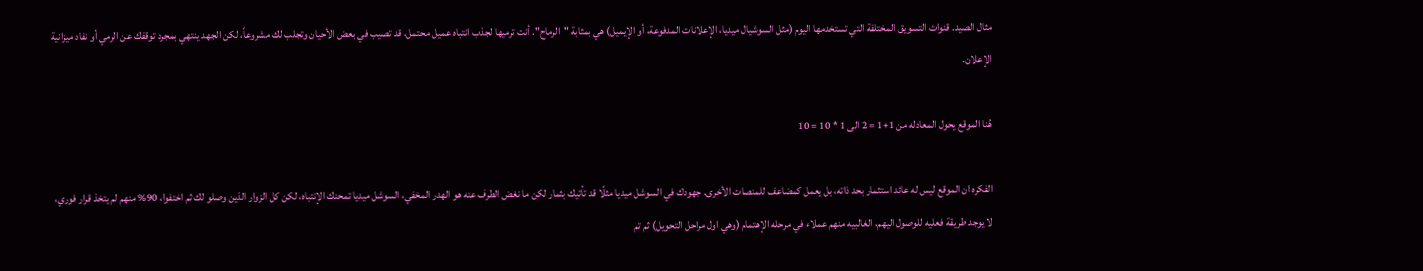مثال الصيد. قنوات التسويق المختلفة التي تستخدمها اليوم (مثل السوشيال ميديا، الإعلانات المدفوعة، أو الإيميل) هي بمثابة "الرماح". أنت ترميها لجذب انتباه عميل محتمل، قد تصيب في بعض الأحيان وتجلب لك مشروعاً، لكن الجهد ينتهي بمجرد توقفك عن الرمي أو نفاد ميزانية الإعلان.

هُنا الموقع يحول المعادله من 1+1 = 2 الى 1 * 10 = 10

الفكره ان الموقع ليس له عائد استثمار بحد ذاته، بل يعمل كمضاعف للمنصات الأخرى. جهودك في السوشل ميديا مثلًا قد تأتيك بثمار لكن ما نغض الطرف عنه هو الهدر المخفي، السوشل ميديا تمحنك الإنتباه، لكن كل الزوار الذين وصلو لك ثم اختفوا، 90% منهم لم يتخذ قرار فوري، لا يوجد طريقة فعليه للوصول اليهم، الغالبيه منهم عملاء في مرحله الإهتمام (وهي اول مراحل التحويل) ثم تم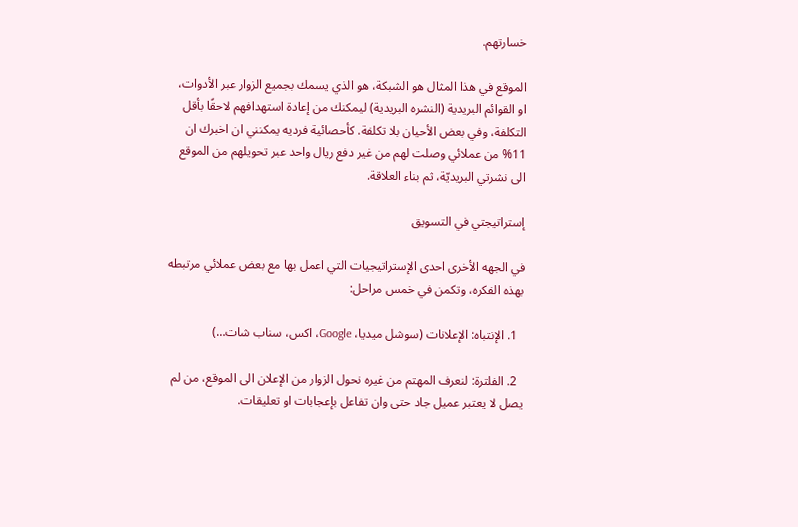خسارتهم.

الموقع في هذا المثال هو الشبكة، هو الذي يسمك بجميع الزوار عبر الأدوات، او القوائم البريدية (النشره البريدية) ليمكنك من إعادة استهدافهم لاحقًا بأقل التكلفة، وفي بعض الأحيان بلا تكلفة. كأحصائية فرديه يمكنني ان اخبرك ان 11% من عملائي وصلت لهم من غير دفع ريال واحد عبر تحويلهم من الموقع الى نشرتي البريديّة، ثم بناء العلاقة.

إستراتيجتي في التسويق

في الجهه الأخرى احدى الإستراتيجيات التي اعمل بها مع بعض عملائي مرتبطه بهذه الفكره، وتكمن في خمس مراحل:

  1. الإنتباه: الإعلانات (سوشل ميديا، Google، اكس، سناب شات…)

  2. الفلترة: لنعرف المهتم من غيره نحول الزوار من الإعلان الى الموقع، من لم يصل لا يعتبر عميل جاد حتى وان تفاعل بإعجابات او تعليقات.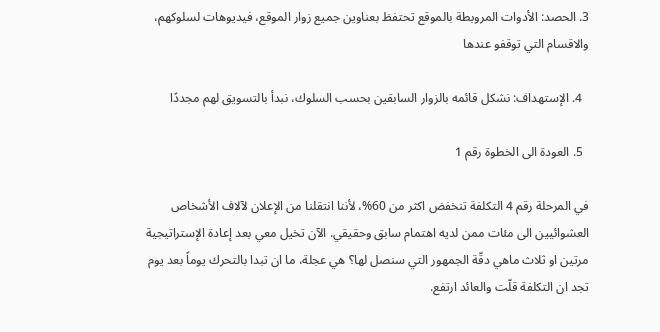3. الحصد: الأدوات المروبطة بالموقع تحتفظ بعناوين جميع زوار الموقع، فيديوهات لسلوكهم، والاقسام التي توقفو عندها

  4. الإستهداف: نشكل قائمه بالزوار السابقين بحسب السلوك، نبدأ بالتسويق لهم مجددًا

  5. العودة الى الخطوة رقم 1

في المرحلة رقم 4 التكلفة تنخفض اكثر من 60%، لأننا انتقلنا من الإعلان لآلاف الأشخاص العشوائيين الى مئات ممن لديه اهتمام سابق وحقيقي. الآن تخيل معي بعد إعادة الإستراتيجية مرتين او ثلاث ماهي دقّة الجمهور التي سنصل لها؟ هي عجلة، ما ان تبدا بالتحرك يوماً بعد يوم تجد ان التكلفة قلّت والعائد ارتفع.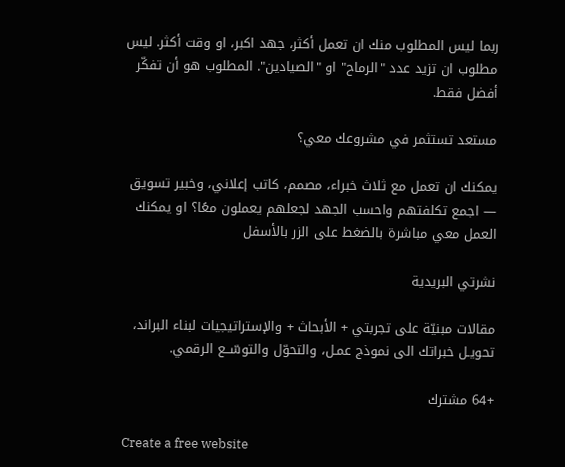ربما ليس المطلوب منك ان تعمل أكثر، جهد اكبر، او وقت أكثر. ليس مطلوب ان تزيد عدد "الرماح" او "الصيادين". المطلوب هو أن تفكّر أفضل فقط.

مستعد تستثمر في مشروعك معي؟

يمكنك ان تعمل مع ثلاث خبراء، مصمم، كاتب إعلاني، وخبير تسويق — اجمع تكلفتهم واحسب الجهد لجعلهم يعملون معًا؟ او يمكنك العمل معي مباشرة بالضغط على الزر بالأسفل

نشرتي البريدية

مقالات مبنيّة على تجربتي + الأبحاث + والإستراتيجيات لبناء البراند، تحويـل خبراتك الى نموذج عمـل، والتحوّل والتوسّــع الرقمي.

+64 مشترك

Create a free website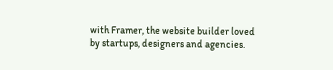with Framer, the website builder loved by startups, designers and agencies.